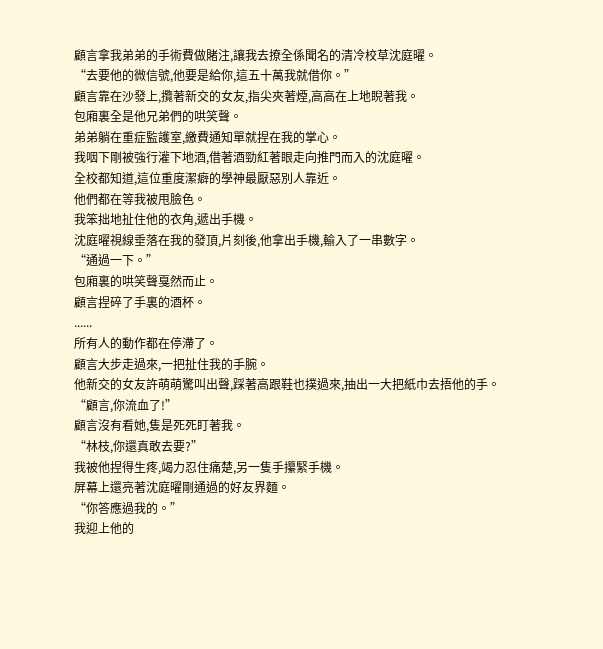顧言拿我弟弟的手術費做賭注,讓我去撩全係聞名的清冷校草沈庭曜。
“去要他的微信號,他要是給你,這五十萬我就借你。”
顧言靠在沙發上,攬著新交的女友,指尖夾著煙,高高在上地睨著我。
包廂裏全是他兄弟們的哄笑聲。
弟弟躺在重症監護室,繳費通知單就捏在我的掌心。
我咽下剛被強行灌下地酒,借著酒勁紅著眼走向推門而入的沈庭曜。
全校都知道,這位重度潔癖的學神最厭惡別人靠近。
他們都在等我被甩臉色。
我笨拙地扯住他的衣角,遞出手機。
沈庭曜視線垂落在我的發頂,片刻後,他拿出手機,輸入了一串數字。
“通過一下。”
包廂裏的哄笑聲戛然而止。
顧言捏碎了手裏的酒杯。
......
所有人的動作都在停滯了。
顧言大步走過來,一把扯住我的手腕。
他新交的女友許萌萌驚叫出聲,踩著高跟鞋也撲過來,抽出一大把紙巾去捂他的手。
“顧言,你流血了!”
顧言沒有看她,隻是死死盯著我。
“林枝,你還真敢去要?”
我被他捏得生疼,竭力忍住痛楚,另一隻手攥緊手機。
屏幕上還亮著沈庭曜剛通過的好友界麵。
“你答應過我的。”
我迎上他的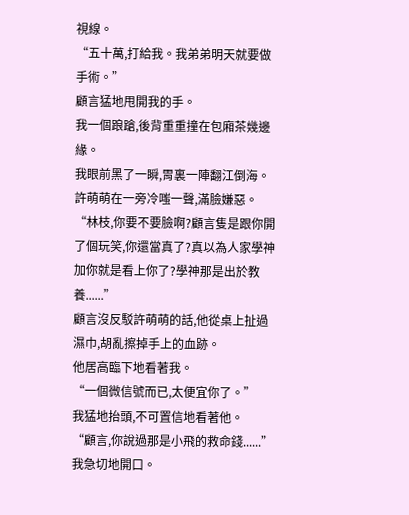視線。
“五十萬,打給我。我弟弟明天就要做手術。”
顧言猛地甩開我的手。
我一個踉蹌,後背重重撞在包廂茶幾邊緣。
我眼前黑了一瞬,胃裏一陣翻江倒海。
許萌萌在一旁冷嗤一聲,滿臉嫌惡。
“林枝,你要不要臉啊?顧言隻是跟你開了個玩笑,你還當真了?真以為人家學神加你就是看上你了?學神那是出於教養......”
顧言沒反駁許萌萌的話,他從桌上扯過濕巾,胡亂擦掉手上的血跡。
他居高臨下地看著我。
“一個微信號而已,太便宜你了。”
我猛地抬頭,不可置信地看著他。
“顧言,你說過那是小飛的救命錢......”
我急切地開口。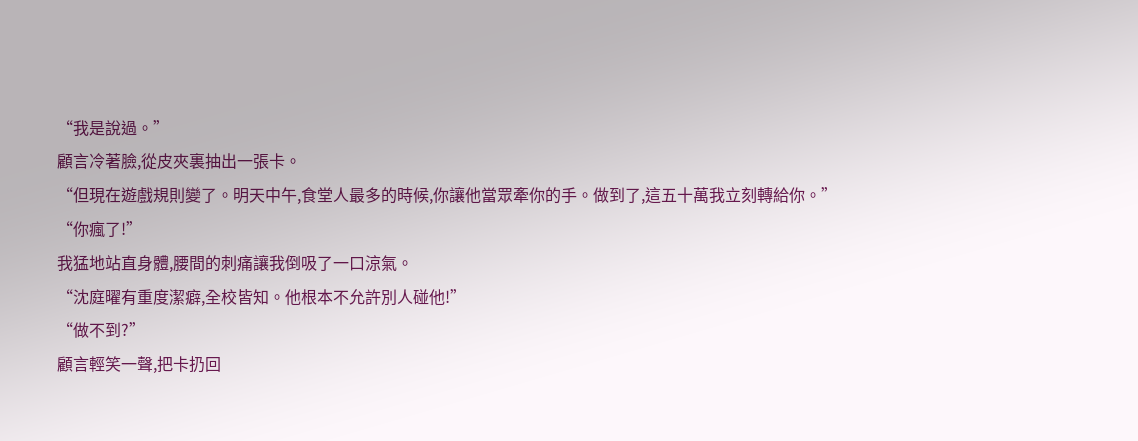“我是說過。”
顧言冷著臉,從皮夾裏抽出一張卡。
“但現在遊戲規則變了。明天中午,食堂人最多的時候,你讓他當眾牽你的手。做到了,這五十萬我立刻轉給你。”
“你瘋了!”
我猛地站直身體,腰間的刺痛讓我倒吸了一口涼氣。
“沈庭曜有重度潔癖,全校皆知。他根本不允許別人碰他!”
“做不到?”
顧言輕笑一聲,把卡扔回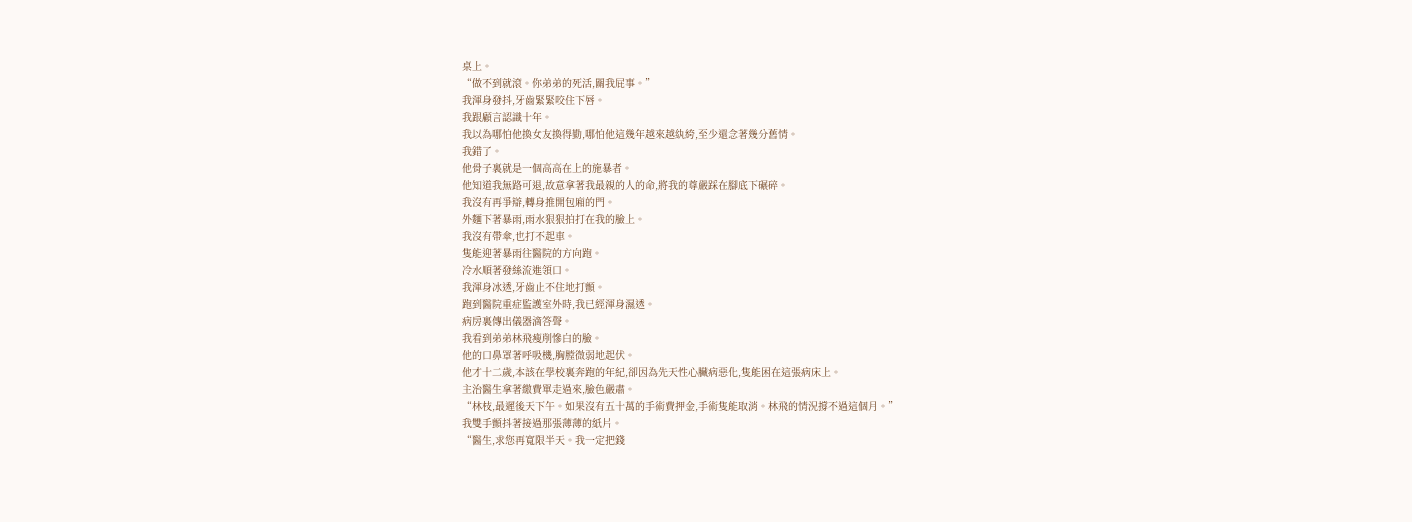桌上。
“做不到就滾。你弟弟的死活,關我屁事。”
我渾身發抖,牙齒緊緊咬住下唇。
我跟顧言認識十年。
我以為哪怕他換女友換得勤,哪怕他這幾年越來越紈絝,至少還念著幾分舊情。
我錯了。
他骨子裏就是一個高高在上的施暴者。
他知道我無路可退,故意拿著我最親的人的命,將我的尊嚴踩在腳底下碾碎。
我沒有再爭辯,轉身推開包廂的門。
外麵下著暴雨,雨水狠狠拍打在我的臉上。
我沒有帶傘,也打不起車。
隻能迎著暴雨往醫院的方向跑。
冷水順著發絲流進領口。
我渾身冰透,牙齒止不住地打顫。
跑到醫院重症監護室外時,我已經渾身濕透。
病房裏傳出儀器滴答聲。
我看到弟弟林飛瘦削慘白的臉。
他的口鼻罩著呼吸機,胸膛微弱地起伏。
他才十二歲,本該在學校裏奔跑的年紀,卻因為先天性心臟病惡化,隻能困在這張病床上。
主治醫生拿著繳費單走過來,臉色嚴肅。
“林枝,最遲後天下午。如果沒有五十萬的手術費押金,手術隻能取消。林飛的情況撐不過這個月。”
我雙手顫抖著接過那張薄薄的紙片。
“醫生,求您再寬限半天。我一定把錢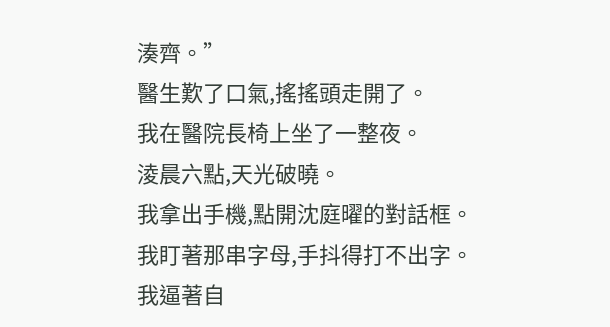湊齊。”
醫生歎了口氣,搖搖頭走開了。
我在醫院長椅上坐了一整夜。
淩晨六點,天光破曉。
我拿出手機,點開沈庭曜的對話框。
我盯著那串字母,手抖得打不出字。
我逼著自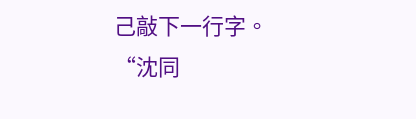己敲下一行字。
“沈同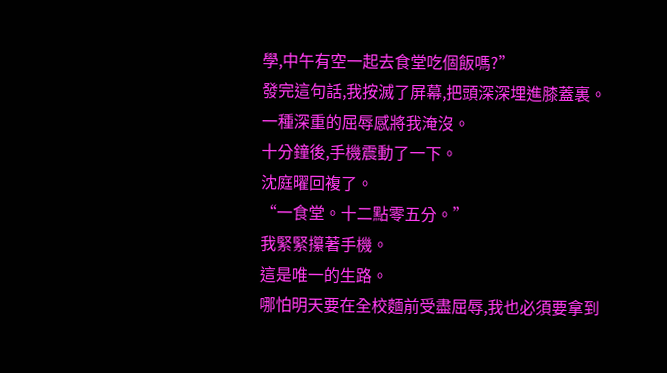學,中午有空一起去食堂吃個飯嗎?”
發完這句話,我按滅了屏幕,把頭深深埋進膝蓋裏。
一種深重的屈辱感將我淹沒。
十分鐘後,手機震動了一下。
沈庭曜回複了。
“一食堂。十二點零五分。”
我緊緊攥著手機。
這是唯一的生路。
哪怕明天要在全校麵前受盡屈辱,我也必須要拿到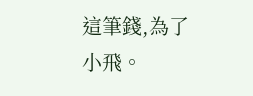這筆錢,為了小飛。